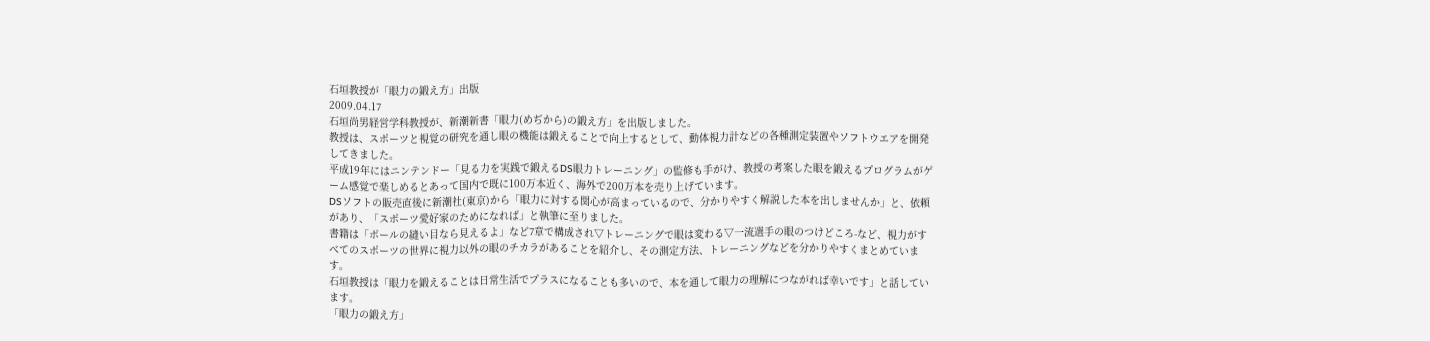石垣教授が「眼力の鍛え方」出版
2009.04.17
石垣尚男経営学科教授が、新潮新書「眼力(めぢから)の鍛え方」を出版しました。
教授は、スポーツと視覚の研究を通し眼の機能は鍛えることで向上するとして、動体視力計などの各種測定装置やソフトウエアを開発してきました。
平成19年にはニンテンドー「見る力を実践で鍛えるDS眼力トレーニング」の監修も手がけ、教授の考案した眼を鍛えるプログラムがゲーム感覚で楽しめるとあって国内で既に100万本近く、海外で200万本を売り上げています。
DSソフトの販売直後に新潮社(東京)から「眼力に対する関心が高まっているので、分かりやすく解説した本を出しませんか」と、依頼があり、「スポーツ愛好家のためになれば」と執筆に至りました。
書籍は「ボールの縫い目なら見えるよ」など7章で構成され▽トレーニングで眼は変わる▽一流選手の眼のつけどころ-など、視力がすべてのスポーツの世界に視力以外の眼のチカラがあることを紹介し、その測定方法、トレーニングなどを分かりやすくまとめています。
石垣教授は「眼力を鍛えることは日常生活でプラスになることも多いので、本を通して眼力の理解につながれば幸いです」と話しています。
「眼力の鍛え方」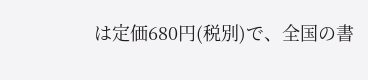は定価680円(税別)で、全国の書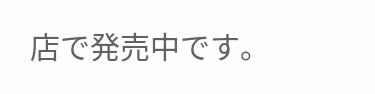店で発売中です。